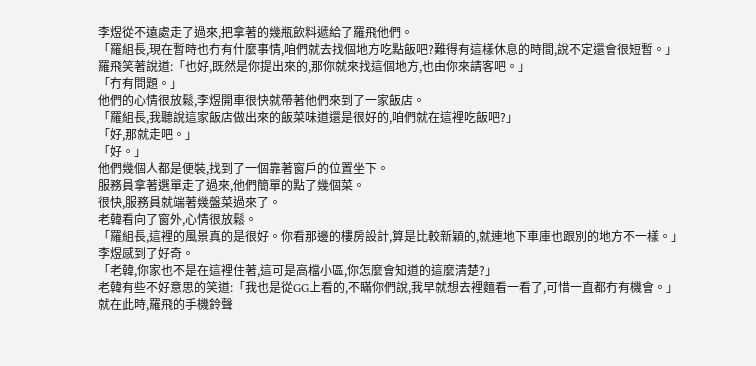李煜從不遠處走了過來,把拿著的幾瓶飲料遞給了羅飛他們。
「羅組長,現在暫時也冇有什麼事情,咱們就去找個地方吃點飯吧?難得有這樣休息的時間,說不定還會很短暫。」
羅飛笑著說道:「也好,既然是你提出來的,那你就來找這個地方,也由你來請客吧。」
「冇有問題。」
他們的心情很放鬆,李煜開車很快就帶著他們來到了一家飯店。
「羅組長,我聽說這家飯店做出來的飯菜味道還是很好的,咱們就在這裡吃飯吧?」
「好,那就走吧。」
「好。」
他們幾個人都是便裝,找到了一個靠著窗戶的位置坐下。
服務員拿著選單走了過來,他們簡單的點了幾個菜。
很快,服務員就端著幾盤菜過來了。
老韓看向了窗外,心情很放鬆。
「羅組長,這裡的風景真的是很好。你看那邊的樓房設計,算是比較新穎的,就連地下車庫也跟別的地方不一樣。」
李煜感到了好奇。
「老韓,你家也不是在這裡住著,這可是高檔小區,你怎麼會知道的這麼清楚?」
老韓有些不好意思的笑道:「我也是從GG上看的,不瞞你們說,我早就想去裡麵看一看了,可惜一直都冇有機會。」
就在此時,羅飛的手機鈴聲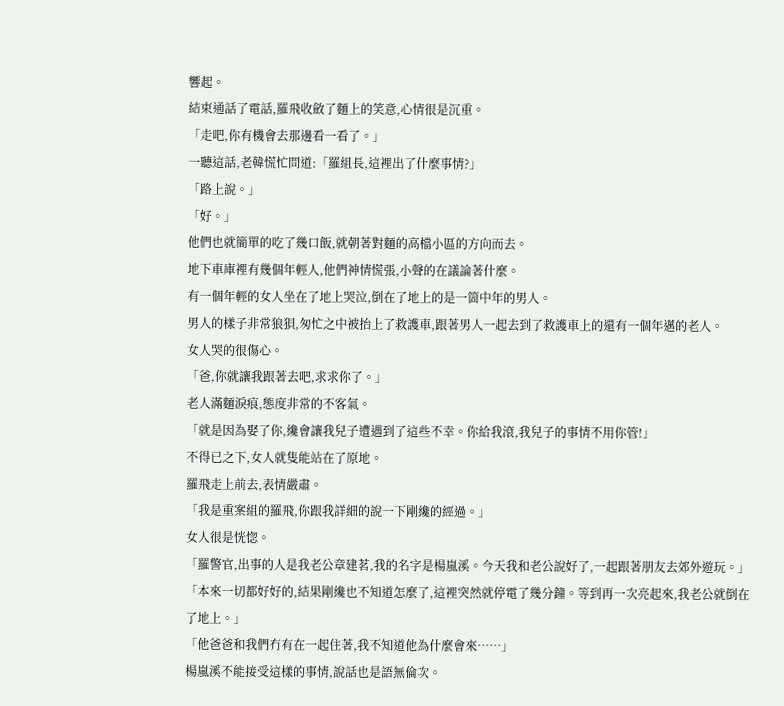響起。
結束通話了電話,羅飛收斂了麵上的笑意,心情很是沉重。
「走吧,你有機會去那邊看一看了。」
一聽這話,老韓慌忙問道:「羅組長,這裡出了什麼事情?」
「路上說。」
「好。」
他們也就簡單的吃了幾口飯,就朝著對麵的高檔小區的方向而去。
地下車庫裡有幾個年輕人,他們神情慌張,小聲的在議論著什麼。
有一個年輕的女人坐在了地上哭泣,倒在了地上的是一箇中年的男人。
男人的樣子非常狼狽,匆忙之中被抬上了救護車,跟著男人一起去到了救護車上的還有一個年邁的老人。
女人哭的很傷心。
「爸,你就讓我跟著去吧,求求你了。」
老人滿麵淚痕,態度非常的不客氣。
「就是因為娶了你,纔會讓我兒子遭遇到了這些不幸。你給我滾,我兒子的事情不用你管!」
不得已之下,女人就隻能站在了原地。
羅飛走上前去,表情嚴肅。
「我是重案組的羅飛,你跟我詳細的說一下剛纔的經過。」
女人很是恍惚。
「羅警官,出事的人是我老公章建茗,我的名字是楊嵐溪。今天我和老公說好了,一起跟著朋友去郊外遊玩。」
「本來一切都好好的,結果剛纔也不知道怎麼了,這裡突然就停電了幾分鐘。等到再一次亮起來,我老公就倒在了地上。」
「他爸爸和我們冇有在一起住著,我不知道他為什麼會來……」
楊嵐溪不能接受這樣的事情,說話也是語無倫次。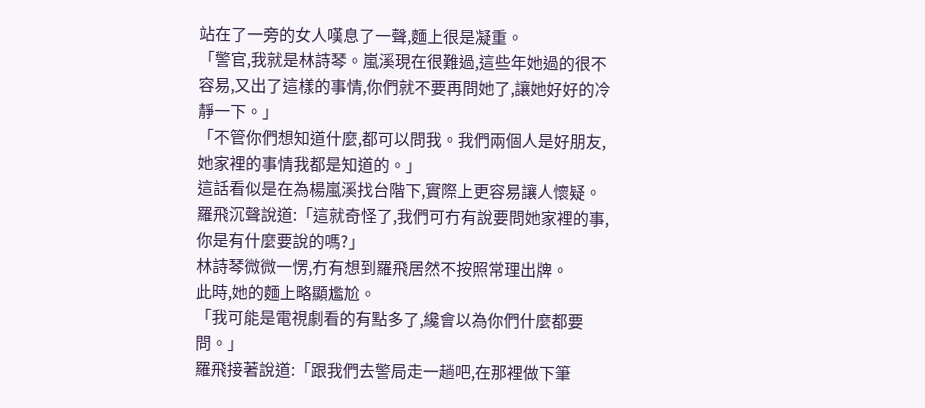站在了一旁的女人嘆息了一聲,麵上很是凝重。
「警官,我就是林詩琴。嵐溪現在很難過,這些年她過的很不容易,又出了這樣的事情,你們就不要再問她了,讓她好好的冷靜一下。」
「不管你們想知道什麼,都可以問我。我們兩個人是好朋友,她家裡的事情我都是知道的。」
這話看似是在為楊嵐溪找台階下,實際上更容易讓人懷疑。
羅飛沉聲說道:「這就奇怪了,我們可冇有說要問她家裡的事,你是有什麼要說的嗎?」
林詩琴微微一愣,冇有想到羅飛居然不按照常理出牌。
此時,她的麵上略顯尷尬。
「我可能是電視劇看的有點多了,纔會以為你們什麼都要問。」
羅飛接著說道:「跟我們去警局走一趟吧,在那裡做下筆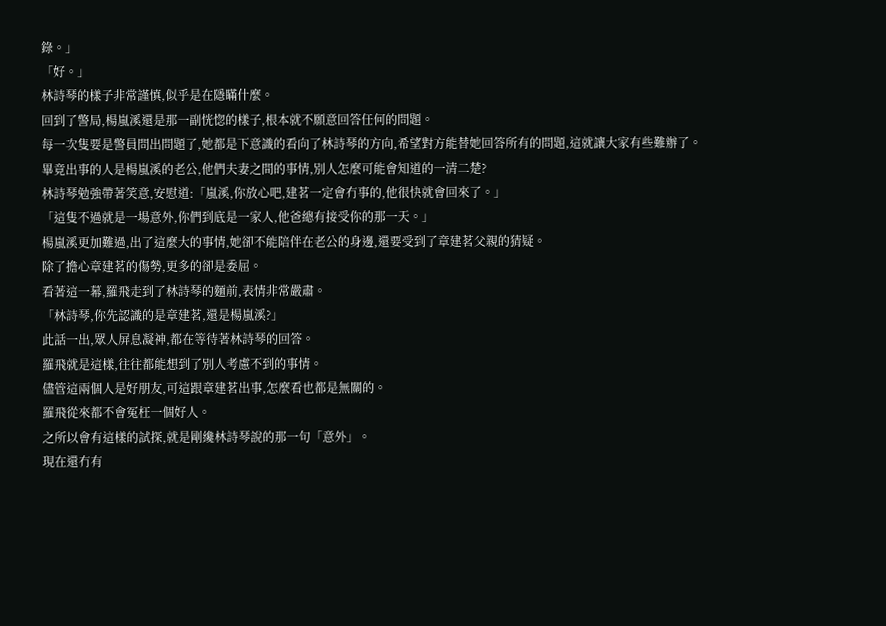錄。」
「好。」
林詩琴的樣子非常謹慎,似乎是在隱瞞什麼。
回到了警局,楊嵐溪還是那一副恍惚的樣子,根本就不願意回答任何的問題。
每一次隻要是警員問出問題了,她都是下意識的看向了林詩琴的方向,希望對方能替她回答所有的問題,這就讓大家有些難辦了。
畢竟出事的人是楊嵐溪的老公,他們夫妻之間的事情,別人怎麼可能會知道的一清二楚?
林詩琴勉強帶著笑意,安慰道:「嵐溪,你放心吧,建茗一定會冇事的,他很快就會回來了。」
「這隻不過就是一場意外,你們到底是一家人,他爸總有接受你的那一天。」
楊嵐溪更加難過,出了這麼大的事情,她卻不能陪伴在老公的身邊,還要受到了章建茗父親的猜疑。
除了擔心章建茗的傷勢,更多的卻是委屈。
看著這一幕,羅飛走到了林詩琴的麵前,表情非常嚴肅。
「林詩琴,你先認識的是章建茗,還是楊嵐溪?」
此話一出,眾人屏息凝神,都在等待著林詩琴的回答。
羅飛就是這樣,往往都能想到了別人考慮不到的事情。
儘管這兩個人是好朋友,可這跟章建茗出事,怎麼看也都是無關的。
羅飛從來都不會冤枉一個好人。
之所以會有這樣的試探,就是剛纔林詩琴說的那一句「意外」。
現在還冇有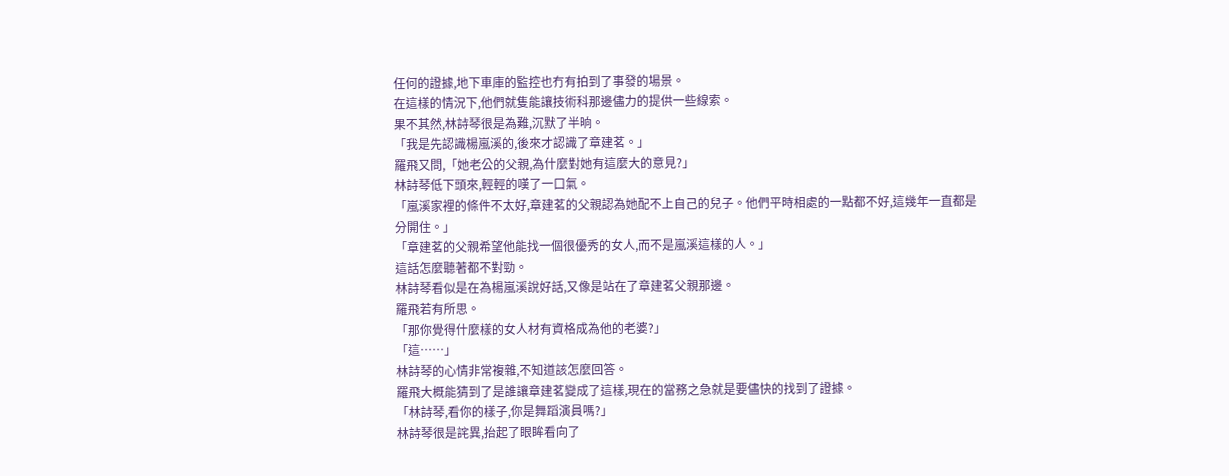任何的證據,地下車庫的監控也冇有拍到了事發的場景。
在這樣的情況下,他們就隻能讓技術科那邊儘力的提供一些線索。
果不其然,林詩琴很是為難,沉默了半晌。
「我是先認識楊嵐溪的,後來才認識了章建茗。」
羅飛又問,「她老公的父親,為什麼對她有這麼大的意見?」
林詩琴低下頭來,輕輕的嘆了一口氣。
「嵐溪家裡的條件不太好,章建茗的父親認為她配不上自己的兒子。他們平時相處的一點都不好,這幾年一直都是分開住。」
「章建茗的父親希望他能找一個很優秀的女人,而不是嵐溪這樣的人。」
這話怎麼聽著都不對勁。
林詩琴看似是在為楊嵐溪說好話,又像是站在了章建茗父親那邊。
羅飛若有所思。
「那你覺得什麼樣的女人材有資格成為他的老婆?」
「這……」
林詩琴的心情非常複雜,不知道該怎麼回答。
羅飛大概能猜到了是誰讓章建茗變成了這樣,現在的當務之急就是要儘快的找到了證據。
「林詩琴,看你的樣子,你是舞蹈演員嗎?」
林詩琴很是詫異,抬起了眼眸看向了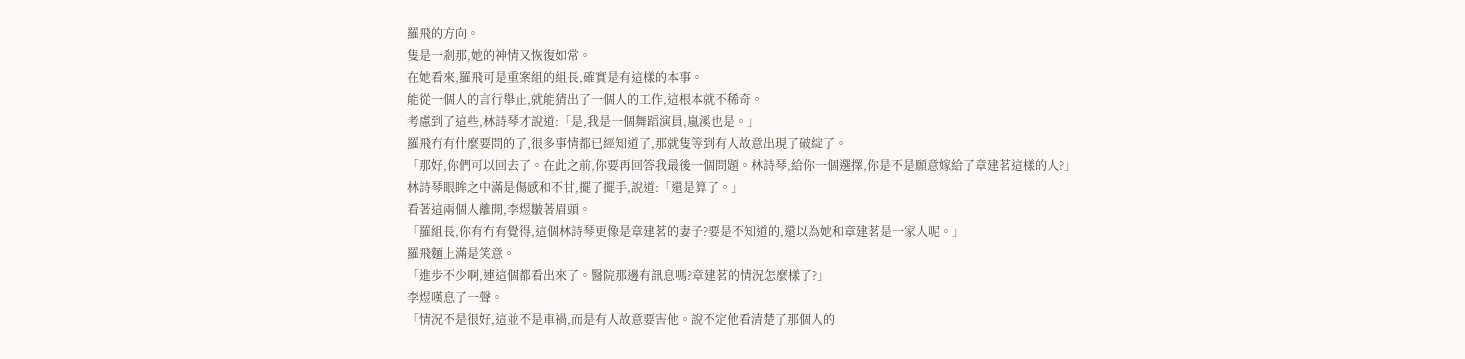羅飛的方向。
隻是一剎那,她的神情又恢復如常。
在她看來,羅飛可是重案組的組長,確實是有這樣的本事。
能從一個人的言行舉止,就能猜出了一個人的工作,這根本就不稀奇。
考慮到了這些,林詩琴才說道:「是,我是一個舞蹈演員,嵐溪也是。」
羅飛冇有什麼要問的了,很多事情都已經知道了,那就隻等到有人故意出現了破綻了。
「那好,你們可以回去了。在此之前,你要再回答我最後一個問題。林詩琴,給你一個選擇,你是不是願意嫁給了章建茗這樣的人?」
林詩琴眼眸之中滿是傷感和不甘,擺了擺手,說道:「還是算了。」
看著這兩個人離開,李煜皺著眉頭。
「羅組長,你有冇有覺得,這個林詩琴更像是章建茗的妻子?要是不知道的,還以為她和章建茗是一家人呢。」
羅飛麵上滿是笑意。
「進步不少啊,連這個都看出來了。醫院那邊有訊息嗎?章建茗的情況怎麼樣了?」
李煜嘆息了一聲。
「情況不是很好,這並不是車禍,而是有人故意要害他。說不定他看清楚了那個人的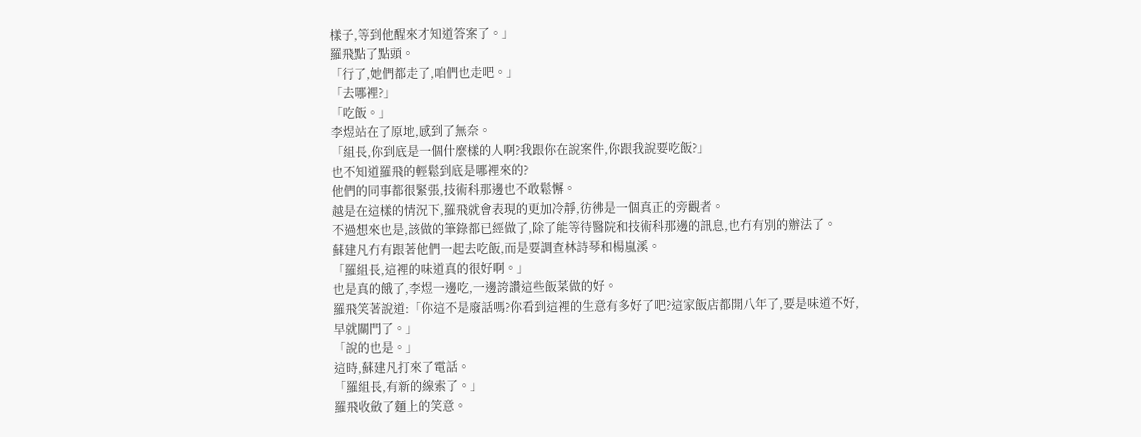樣子,等到他醒來才知道答案了。」
羅飛點了點頭。
「行了,她們都走了,咱們也走吧。」
「去哪裡?」
「吃飯。」
李煜站在了原地,感到了無奈。
「組長,你到底是一個什麼樣的人啊?我跟你在說案件,你跟我說要吃飯?」
也不知道羅飛的輕鬆到底是哪裡來的?
他們的同事都很緊張,技術科那邊也不敢鬆懈。
越是在這樣的情況下,羅飛就會表現的更加冷靜,彷彿是一個真正的旁觀者。
不過想來也是,該做的筆錄都已經做了,除了能等待醫院和技術科那邊的訊息,也冇有別的辦法了。
蘇建凡冇有跟著他們一起去吃飯,而是要調查林詩琴和楊嵐溪。
「羅組長,這裡的味道真的很好啊。」
也是真的餓了,李煜一邊吃,一邊誇讚這些飯菜做的好。
羅飛笑著說道:「你這不是廢話嗎?你看到這裡的生意有多好了吧?這家飯店都開八年了,要是味道不好,早就關門了。」
「說的也是。」
這時,蘇建凡打來了電話。
「羅組長,有新的線索了。」
羅飛收斂了麵上的笑意。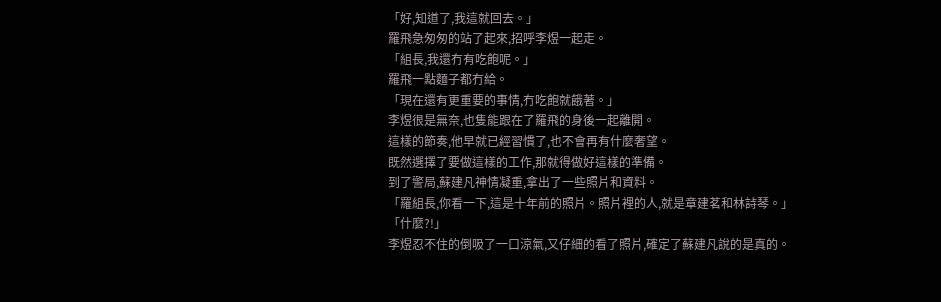「好,知道了,我這就回去。」
羅飛急匆匆的站了起來,招呼李煜一起走。
「組長,我還冇有吃飽呢。」
羅飛一點麵子都冇給。
「現在還有更重要的事情,冇吃飽就餓著。」
李煜很是無奈,也隻能跟在了羅飛的身後一起離開。
這樣的節奏,他早就已經習慣了,也不會再有什麼奢望。
既然選擇了要做這樣的工作,那就得做好這樣的準備。
到了警局,蘇建凡神情凝重,拿出了一些照片和資料。
「羅組長,你看一下,這是十年前的照片。照片裡的人,就是章建茗和林詩琴。」
「什麼?!」
李煜忍不住的倒吸了一口涼氣,又仔細的看了照片,確定了蘇建凡說的是真的。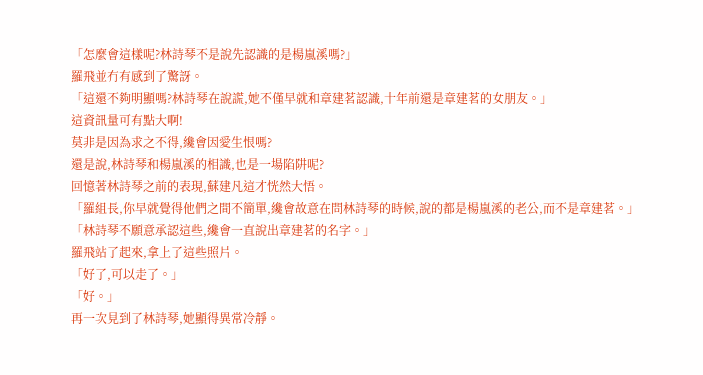「怎麼會這樣呢?林詩琴不是說先認識的是楊嵐溪嗎?」
羅飛並冇有感到了驚訝。
「這還不夠明顯嗎?林詩琴在說謊,她不僅早就和章建茗認識,十年前還是章建茗的女朋友。」
這資訊量可有點大啊!
莫非是因為求之不得,纔會因愛生恨嗎?
還是說,林詩琴和楊嵐溪的相識,也是一場陷阱呢?
回憶著林詩琴之前的表現,蘇建凡這才恍然大悟。
「羅組長,你早就覺得他們之間不簡單,纔會故意在問林詩琴的時候,說的都是楊嵐溪的老公,而不是章建茗。」
「林詩琴不願意承認這些,纔會一直說出章建茗的名字。」
羅飛站了起來,拿上了這些照片。
「好了,可以走了。」
「好。」
再一次見到了林詩琴,她顯得異常冷靜。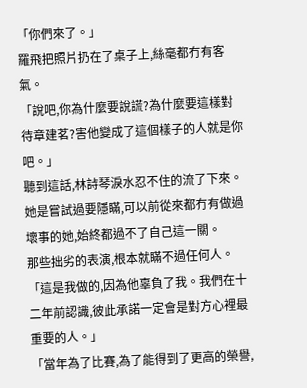「你們來了。」
羅飛把照片扔在了桌子上,絲毫都冇有客氣。
「說吧,你為什麼要說謊?為什麼要這樣對待章建茗?害他變成了這個樣子的人就是你吧。」
聽到這話,林詩琴淚水忍不住的流了下來。
她是嘗試過要隱瞞,可以前從來都冇有做過壞事的她,始終都過不了自己這一關。
那些拙劣的表演,根本就瞞不過任何人。
「這是我做的,因為他辜負了我。我們在十二年前認識,彼此承諾一定會是對方心裡最重要的人。」
「當年為了比賽,為了能得到了更高的榮譽,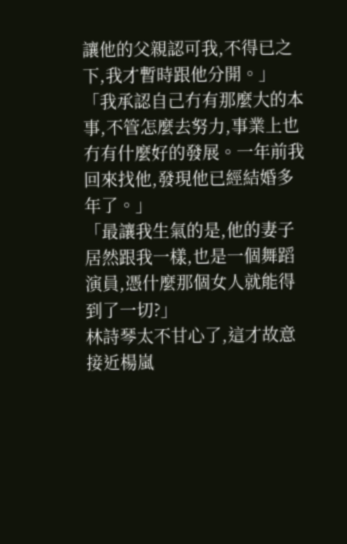讓他的父親認可我,不得已之下,我才暫時跟他分開。」
「我承認自己冇有那麼大的本事,不管怎麼去努力,事業上也冇有什麼好的發展。一年前我回來找他,發現他已經結婚多年了。」
「最讓我生氣的是,他的妻子居然跟我一樣,也是一個舞蹈演員,憑什麼那個女人就能得到了一切?」
林詩琴太不甘心了,這才故意接近楊嵐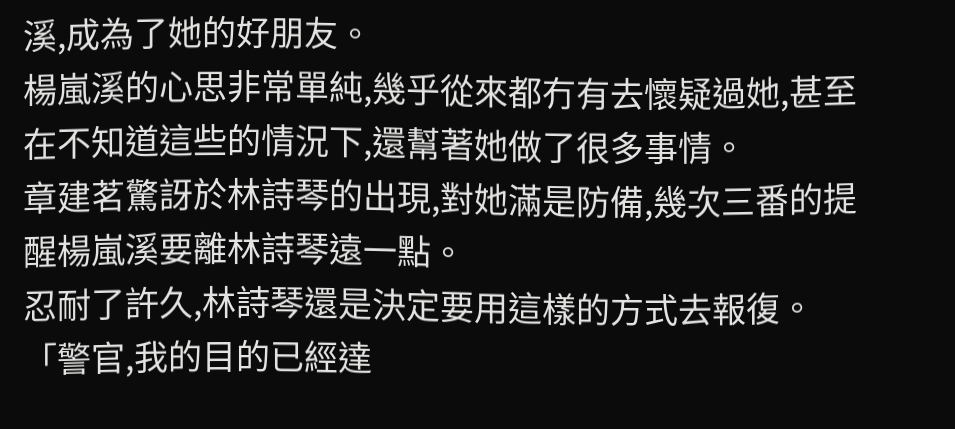溪,成為了她的好朋友。
楊嵐溪的心思非常單純,幾乎從來都冇有去懷疑過她,甚至在不知道這些的情況下,還幫著她做了很多事情。
章建茗驚訝於林詩琴的出現,對她滿是防備,幾次三番的提醒楊嵐溪要離林詩琴遠一點。
忍耐了許久,林詩琴還是決定要用這樣的方式去報復。
「警官,我的目的已經達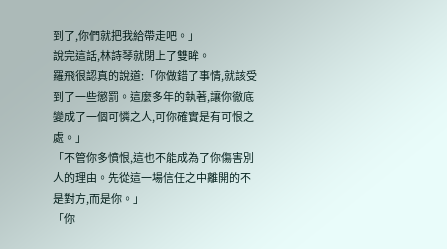到了,你們就把我給帶走吧。」
說完這話,林詩琴就閉上了雙眸。
羅飛很認真的說道:「你做錯了事情,就該受到了一些懲罰。這麼多年的執著,讓你徹底變成了一個可憐之人,可你確實是有可恨之處。」
「不管你多憤恨,這也不能成為了你傷害別人的理由。先從這一場信任之中離開的不是對方,而是你。」
「你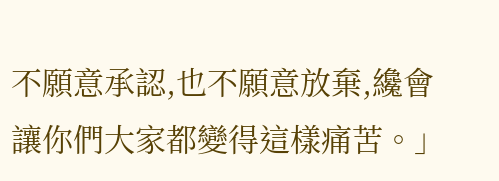不願意承認,也不願意放棄,纔會讓你們大家都變得這樣痛苦。」